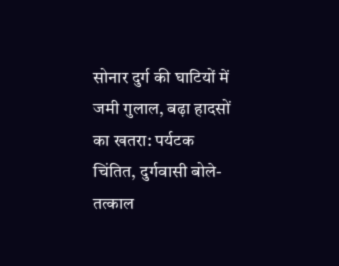सोनार दुर्ग की घाटियों में जमी गुलाल, बढ़ा हादसों का खतरा: पर्यटक चिंतित, दुर्गवासी बोले- तत्काल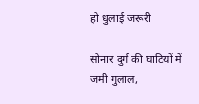हो धुलाई जरूरी

सोनार दुर्ग की घाटियों में जमी गुलाल,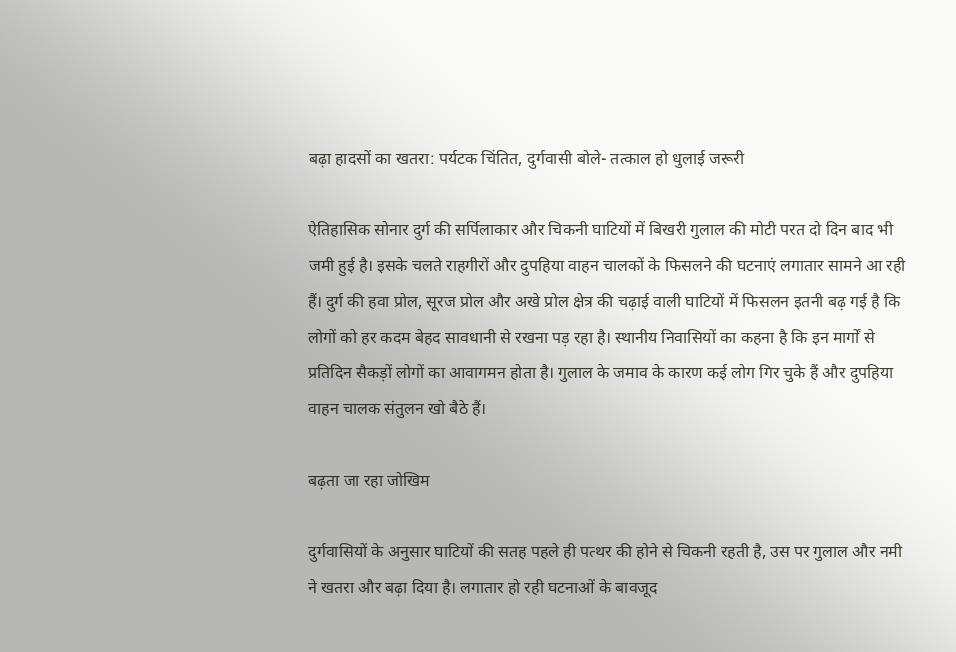बढ़ा हादसों का खतरा: पर्यटक चिंतित, दुर्गवासी बोले- तत्काल हो धुलाई जरूरी

ऐतिहासिक सोनार दुर्ग की सर्पिलाकार और चिकनी घाटियों में बिखरी गुलाल की मोटी परत दो दिन बाद भी जमी हुई है। इसके चलते राहगीरों और दुपहिया वाहन चालकों के फिसलने की घटनाएं लगातार सामने आ रही हैं। दुर्ग की हवा प्रोल, सूरज प्रोल और अखे प्रोल क्षेत्र की चढ़ाई वाली घाटियों में फिसलन इतनी बढ़ गई है कि लोगों को हर कदम बेहद सावधानी से रखना पड़ रहा है। स्थानीय निवासियों का कहना है कि इन मार्गों से प्रतिदिन सैकड़ों लोगों का आवागमन होता है। गुलाल के जमाव के कारण कई लोग गिर चुके हैं और दुपहिया वाहन चालक संतुलन खो बैठे हैं।

बढ़ता जा रहा जोखिम

दुर्गवासियों के अनुसार घाटियों की सतह पहले ही पत्थर की होने से चिकनी रहती है, उस पर गुलाल और नमी ने खतरा और बढ़ा दिया है। लगातार हो रही घटनाओं के बावजूद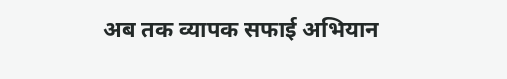अब तक व्यापक सफाई अभियान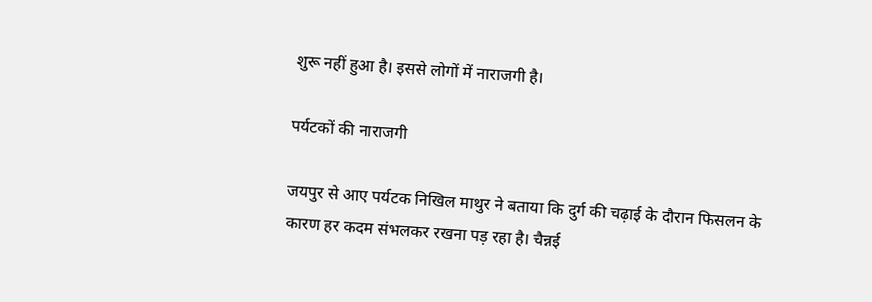शुरू नहीं हुआ है। इससे लोगों में नाराजगी है।

पर्यटकों की नाराजगी

जयपुर से आए पर्यटक निखिल माथुर ने बताया कि दुर्ग की चढ़ाई के दौरान फिसलन के कारण हर कदम संभलकर रखना पड़ रहा है। चैन्नई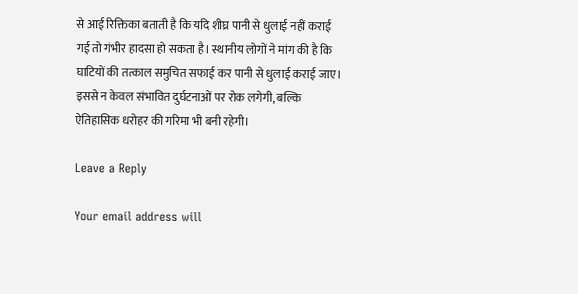से आई रिक्तिका बताती है कि यदि शीघ्र पानी से धुलाई नहीं कराई गई तो गंभीर हादसा हो सकता है। स्थानीय लोगों ने मांग की है कि घाटियों की तत्काल समुचित सफाई कर पानी से धुलाई कराई जाए। इससे न केवल संभावित दुर्घटनाओं पर रोक लगेगी, बल्कि ऐतिहासिक धरोहर की गरिमा भी बनी रहेगी।

Leave a Reply

Your email address will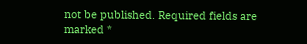not be published. Required fields are marked *